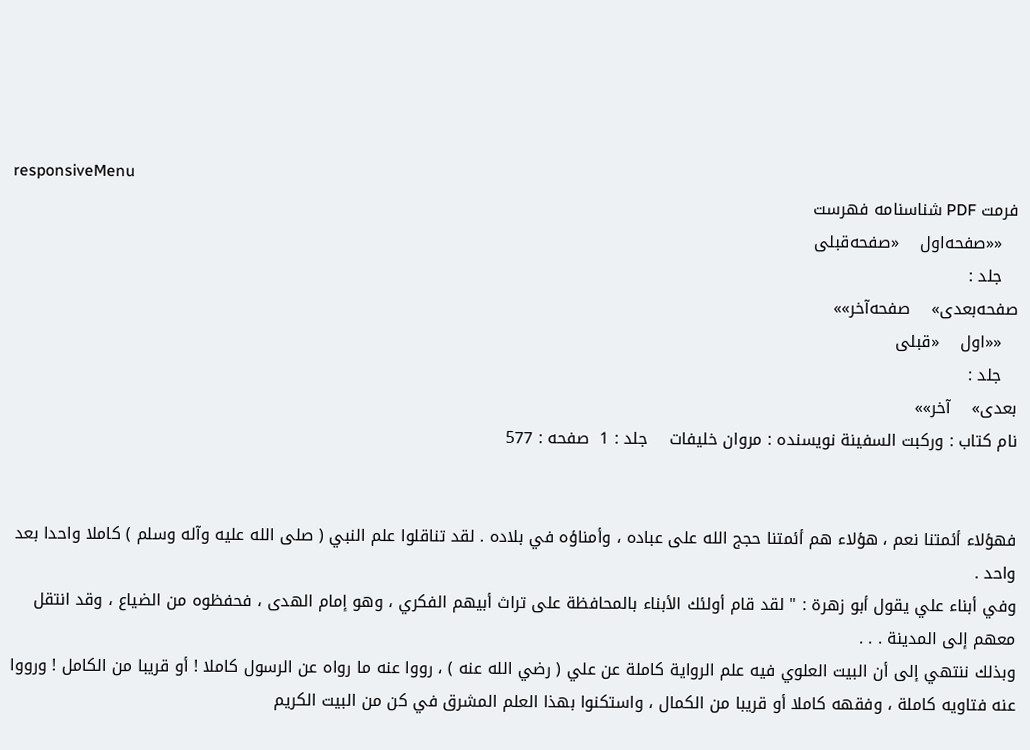responsiveMenu
فرمت PDF شناسنامه فهرست
   ««صفحه‌اول    «صفحه‌قبلی
   جلد :
صفحه‌بعدی»    صفحه‌آخر»»
   ««اول    «قبلی
   جلد :
بعدی»    آخر»»
نام کتاب : وركبت السفينة نویسنده : مروان خليفات    جلد : 1  صفحه : 577


فهؤلاء أئمتنا نعم ، هؤلاء هم أئمتنا حجج الله على عباده ، وأمناؤه في بلاده . لقد تناقلوا علم النبي ( صلى الله عليه وآله وسلم ) كاملا واحدا بعد واحد .
وفي أبناء علي يقول أبو زهرة : " لقد قام أولئك الأبناء بالمحافظة على تراث أبيهم الفكري ، وهو إمام الهدى ، فحفظوه من الضياع ، وقد انتقل معهم إلى المدينة . . .
وبذلك ننتهي إلى أن البيت العلوي فيه علم الرواية كاملة عن علي ( رضي الله عنه ) ، رووا عنه ما رواه عن الرسول كاملا ! أو قريبا من الكامل ! ورووا عنه فتاويه كاملة ، وفقهه كاملا أو قريبا من الكمال ، واستكنوا بهذا العلم المشرق في كن من البيت الكريم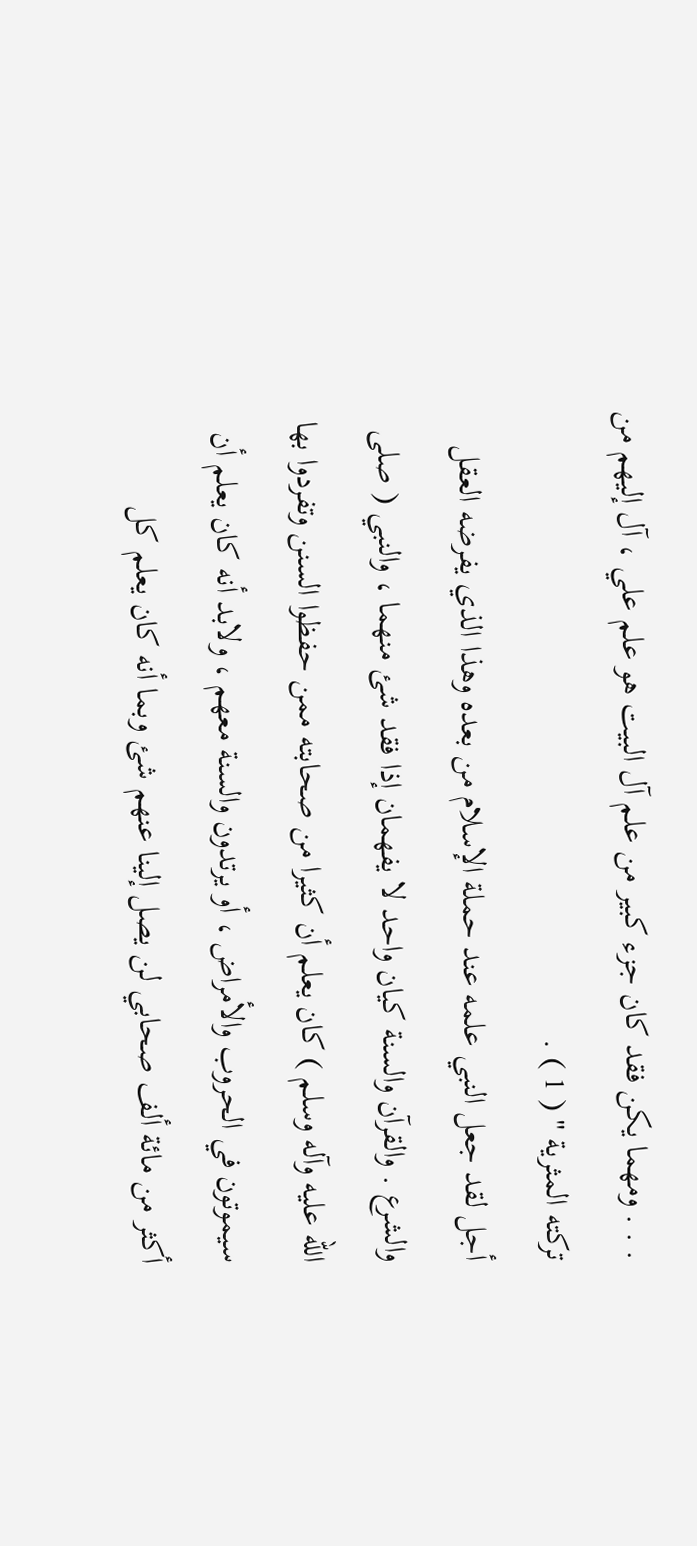. . . ومهما يكن فقد كان جزء كبير من علم آل البيت هو علم علي ، آل إليهم من تركته المثرية " ( 1 ) .
أجل لقد جعل النبي علمه عند حملة الإسلام من بعده وهذا الذي يفرضه العقل والشرع . والقرآن والسنة كيان واحد لا يفهمان إذا فقد شئ منهما ، والنبي ( صلى الله عليه وآله وسلم ) كان يعلم أن كثيرا من صحابته ممن حفظوا السنن وتفردوا بها سيموتون في الحروب والأمراض ، أو يرتدون والسنة معهم ، ولابد أنه كان يعلم أن أكثر من مائة ألف صحابي لن يصل إلينا عنهم شئ وبما أنه كان يعلم كل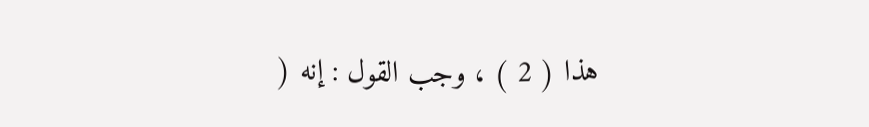هذا ( 2 ) ، وجب القول : إنه (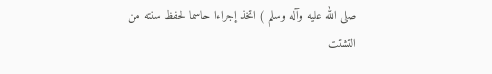صلى الله عليه وآله وسلم ) اتخذ إجراءا حاسما لحفظ سنته من التشتت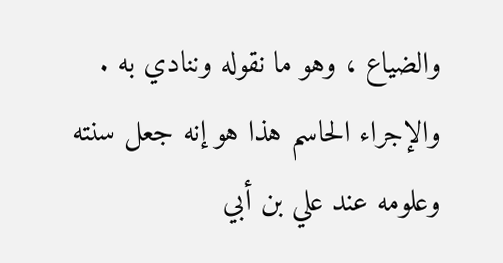والضياع ، وهو ما نقوله وننادي به .
والإجراء الحاسم هذا هو إنه جعل سنته وعلومه عند علي بن أبي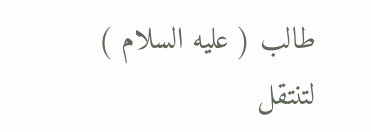طالب ( عليه السلام ) لتنتقل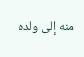منه إلى ولده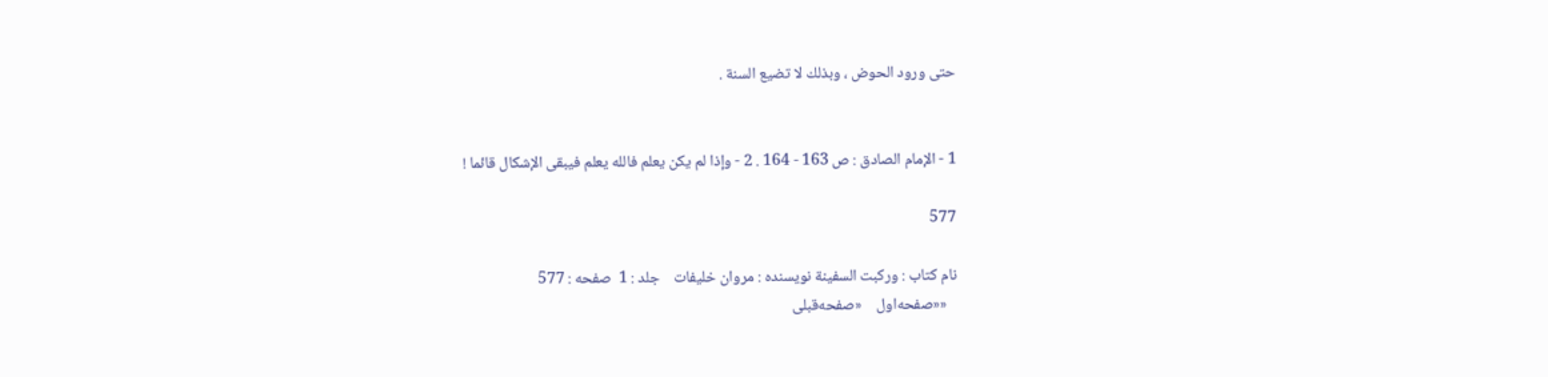حتى ورود الحوض ، وبذلك لا تضيع السنة .


1 - الإمام الصادق : ص 163 - 164 . 2 - وإذا لم يكن يعلم فالله يعلم فيبقى الإشكال قائما !

577

نام کتاب : وركبت السفينة نویسنده : مروان خليفات    جلد : 1  صفحه : 577
   ««صفحه‌اول    «صفحه‌قبلی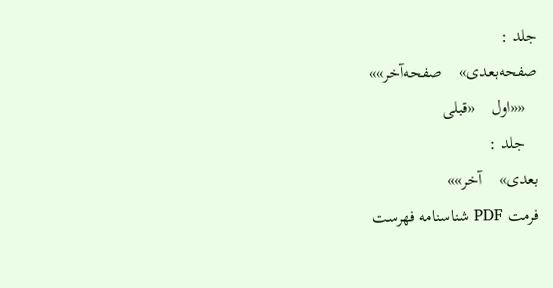جلد :
صفحه‌بعدی»    صفحه‌آخر»»
   ««اول    «قبلی
   جلد :
بعدی»    آخر»»
فرمت PDF شناسنامه فهرست